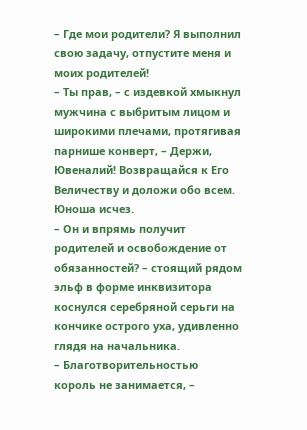– Где мои родители? Я выполнил свою задачу, отпустите меня и моих родителей!
– Ты прав, – с издевкой хмыкнул мужчина с выбритым лицом и широкими плечами, протягивая парнише конверт, – Держи, Ювеналий! Возвращайся к Его Величеству и доложи обо всем.
Юноша исчез.
– Он и впрямь получит родителей и освобождение от обязанностей? – стоящий рядом эльф в форме инквизитора коснулся серебряной серьги на кончике острого уха, удивленно глядя на начальника.
– Благотворительностью король не занимается, –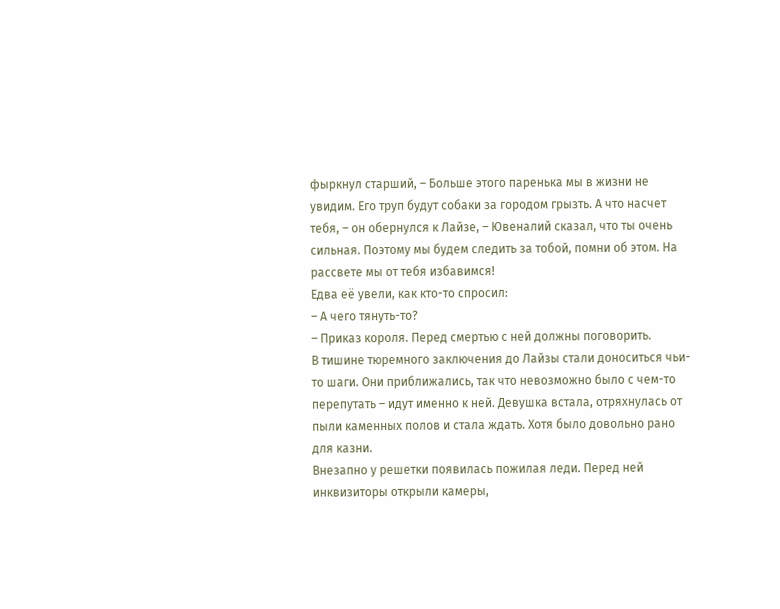фыркнул старший, – Больше этого паренька мы в жизни не увидим. Его труп будут собаки за городом грызть. А что насчет тебя, – он обернулся к Лайзе, – Ювеналий сказал, что ты очень сильная. Поэтому мы будем следить за тобой, помни об этом. На рассвете мы от тебя избавимся!
Едва её увели, как кто-то спросил:
– А чего тянуть-то?
– Приказ короля. Перед смертью с ней должны поговорить.
В тишине тюремного заключения до Лайзы стали доноситься чьи-то шаги. Они приближались, так что невозможно было с чем-то перепутать – идут именно к ней. Девушка встала, отряхнулась от пыли каменных полов и стала ждать. Хотя было довольно рано для казни.
Внезапно у решетки появилась пожилая леди. Перед ней инквизиторы открыли камеры,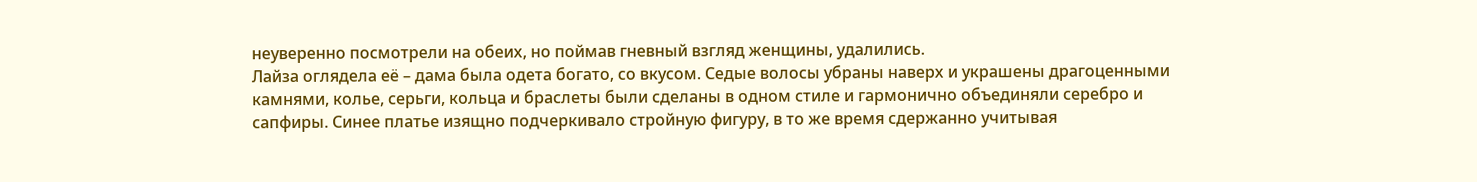неуверенно посмотрели на обеих, но поймав гневный взгляд женщины, удалились.
Лайза оглядела её – дама была одета богато, со вкусом. Седые волосы убраны наверх и украшены драгоценными камнями, колье, серьги, кольца и браслеты были сделаны в одном стиле и гармонично объединяли серебро и сапфиры. Синее платье изящно подчеркивало стройную фигуру, в то же время сдержанно учитывая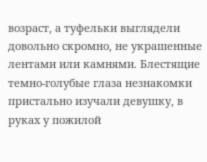возраст, а туфельки выглядели довольно скромно, не украшенные лентами или камнями. Блестящие темно-голубые глаза незнакомки пристально изучали девушку, в руках у пожилой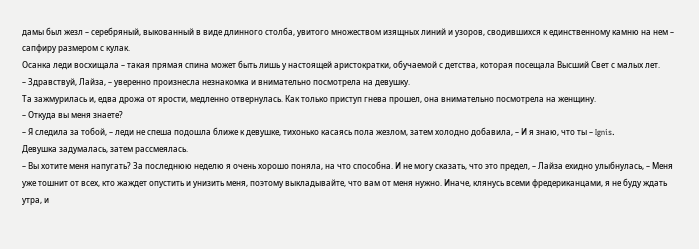дамы был жезл – серебряный, выкованный в виде длинного столба, увитого множеством изящных линий и узоров, сводившихся к единственному камню на нем – сапфиру размером с кулак.
Осанка леди восхищала – такая прямая спина может быть лишь у настоящей аристократки, обучаемой с детства, которая посещала Высший Свет с малых лет.
– Здравствуй, Лайза, – уверенно произнесла незнакомка и внимательно посмотрела на девушку.
Та зажмурилась и, едва дрожа от ярости, медленно отвернулась. Как только приступ гнева прошел, она внимательно посмотрела на женщину.
– Откуда вы меня знаете?
– Я следила за тобой, – леди не спеша подошла ближе к девушке, тихонько касаясь пола жезлом, затем холодно добавила, – И я знаю, что ты – Ignis.
Девушка задумалась, затем рассмеялась.
– Вы хотите меня напугать? За последнюю неделю я очень хорошо поняла, на что способна. И не могу сказать, что это предел, – Лайза ехидно улыбнулась, – Меня уже тошнит от всех, кто жаждет опустить и унизить меня, поэтому выкладывайте, что вам от меня нужно. Иначе, клянусь всеми фредериканцами, я не буду ждать утра, и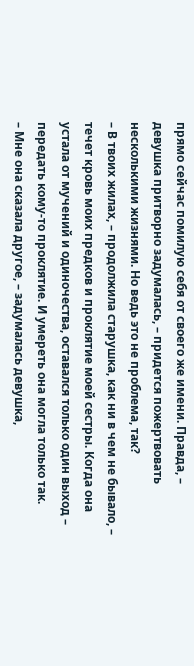прямо сейчас помилую себя от своего же имени. Правда, – девушка притворно задумалась, – придется пожертвовать несколькими жизнями. Но ведь это не проблема, так?
– В твоих жилах, – продолжила старушка, как ни в чем не бывало, – течет кровь моих предков и проклятие моей сестры. Когда она устала от мучений и одиночества, оставался только один выход – передать кому-то проклятие. И умереть она могла только так.
– Мне она сказала другое, – задумалась девушка,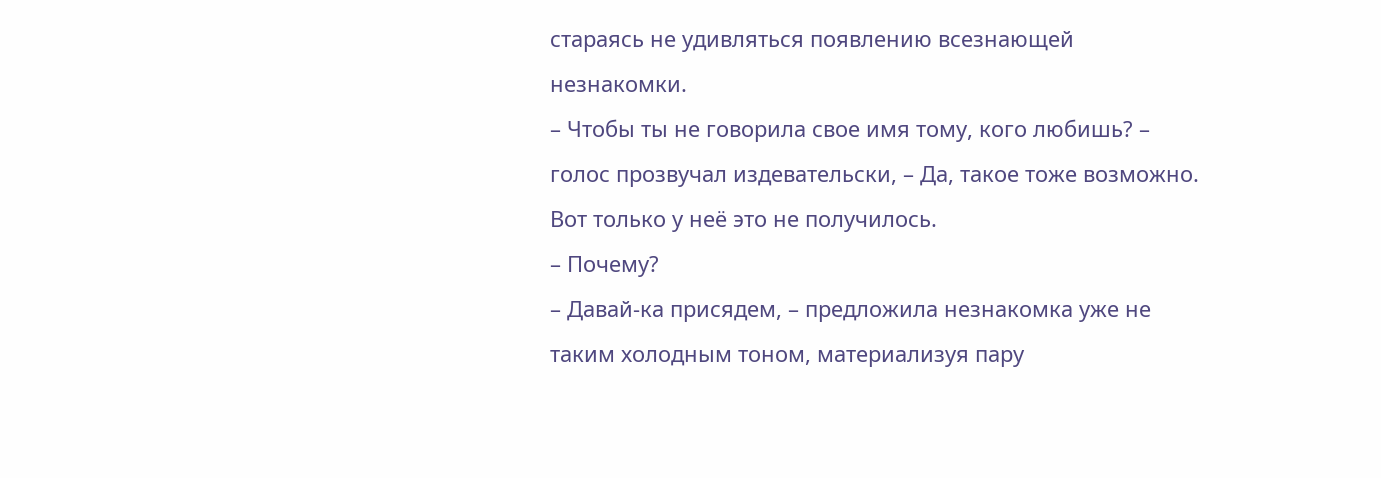стараясь не удивляться появлению всезнающей незнакомки.
– Чтобы ты не говорила свое имя тому, кого любишь? – голос прозвучал издевательски, – Да, такое тоже возможно. Вот только у неё это не получилось.
– Почему?
– Давай-ка присядем, – предложила незнакомка уже не таким холодным тоном, материализуя пару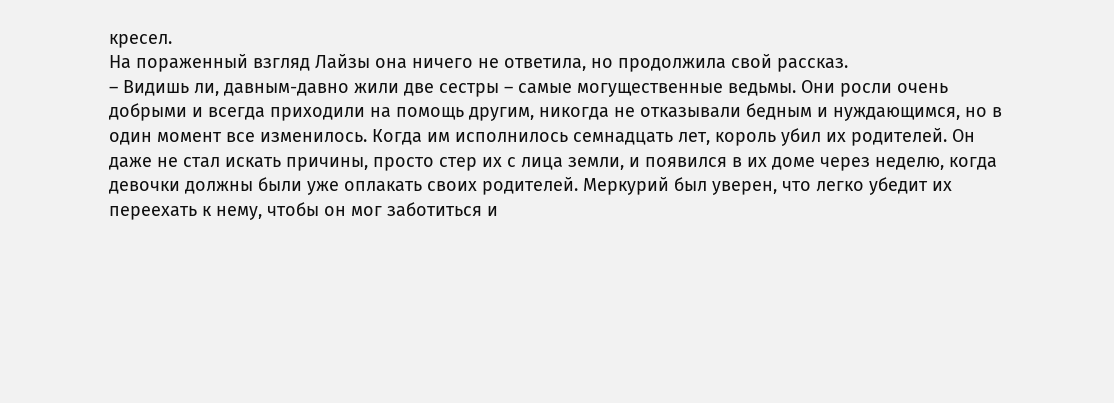кресел.
На пораженный взгляд Лайзы она ничего не ответила, но продолжила свой рассказ.
– Видишь ли, давным-давно жили две сестры – самые могущественные ведьмы. Они росли очень добрыми и всегда приходили на помощь другим, никогда не отказывали бедным и нуждающимся, но в один момент все изменилось. Когда им исполнилось семнадцать лет, король убил их родителей. Он даже не стал искать причины, просто стер их с лица земли, и появился в их доме через неделю, когда девочки должны были уже оплакать своих родителей. Меркурий был уверен, что легко убедит их переехать к нему, чтобы он мог заботиться и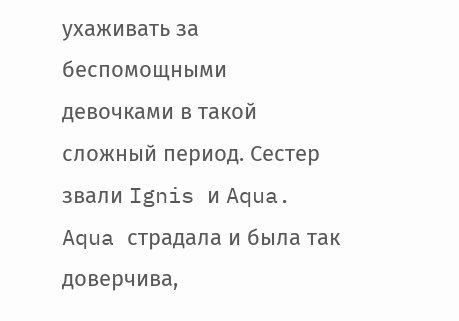ухаживать за беспомощными девочками в такой сложный период. Сестер звали Ignis и Aqua. Aqua страдала и была так доверчива,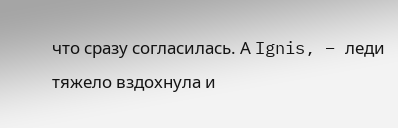что сразу согласилась. А Ignis, – леди тяжело вздохнула и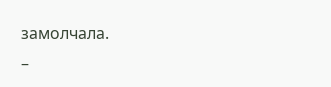замолчала.
–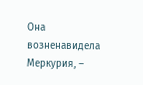Она возненавидела Меркурия, –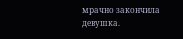мрачно закончила девушка.